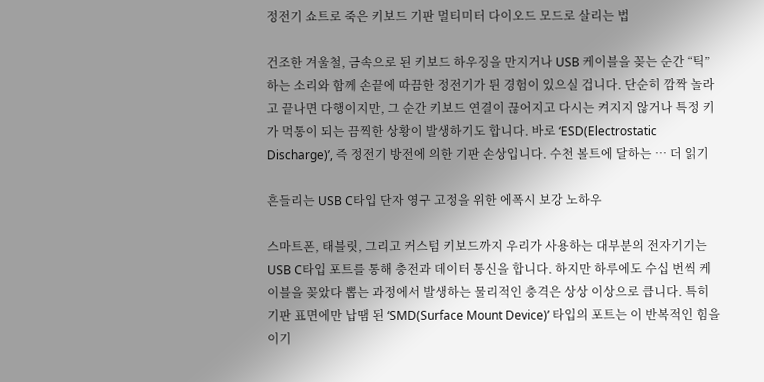정전기 쇼트로 죽은 키보드 기판 멀티미터 다이오드 모드로 살리는 법

건조한 겨울철, 금속으로 된 키보드 하우징을 만지거나 USB 케이블을 꽂는 순간 “틱” 하는 소리와 함께 손끝에 따끔한 정전기가 튄 경험이 있으실 겁니다. 단순히 깜짝 놀라고 끝나면 다행이지만, 그 순간 키보드 연결이 끊어지고 다시는 켜지지 않거나 특정 키가 먹통이 되는 끔찍한 상황이 발생하기도 합니다. 바로 ‘ESD(Electrostatic Discharge)’, 즉 정전기 방전에 의한 기판 손상입니다. 수천 볼트에 달하는 … 더 읽기

흔들리는 USB C타입 단자 영구 고정을 위한 에폭시 보강 노하우

스마트폰, 태블릿, 그리고 커스텀 키보드까지 우리가 사용하는 대부분의 전자기기는 USB C타입 포트를 통해 충전과 데이터 통신을 합니다. 하지만 하루에도 수십 번씩 케이블을 꽂았다 뽑는 과정에서 발생하는 물리적인 충격은 상상 이상으로 큽니다. 특히 기판 표면에만 납땜 된 ‘SMD(Surface Mount Device)’ 타입의 포트는 이 반복적인 힘을 이기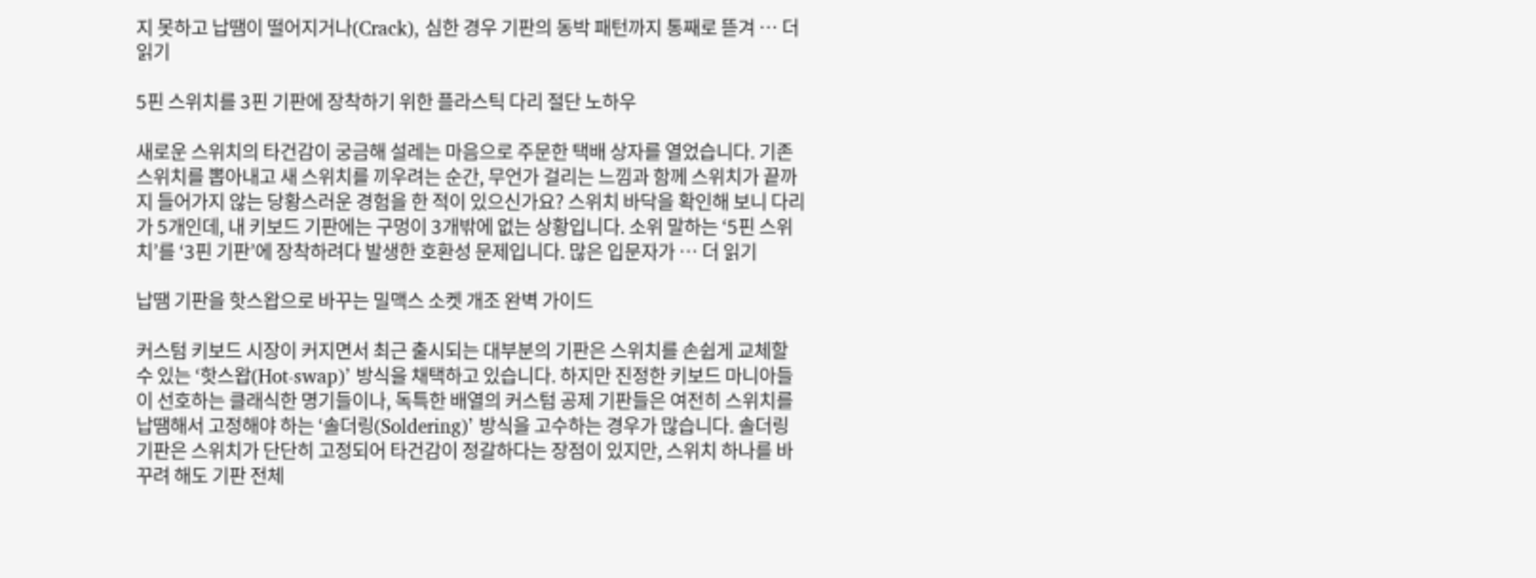지 못하고 납땜이 떨어지거나(Crack), 심한 경우 기판의 동박 패턴까지 통째로 뜯겨 … 더 읽기

5핀 스위치를 3핀 기판에 장착하기 위한 플라스틱 다리 절단 노하우

새로운 스위치의 타건감이 궁금해 설레는 마음으로 주문한 택배 상자를 열었습니다. 기존 스위치를 뽑아내고 새 스위치를 끼우려는 순간, 무언가 걸리는 느낌과 함께 스위치가 끝까지 들어가지 않는 당황스러운 경험을 한 적이 있으신가요? 스위치 바닥을 확인해 보니 다리가 5개인데, 내 키보드 기판에는 구멍이 3개밖에 없는 상황입니다. 소위 말하는 ‘5핀 스위치’를 ‘3핀 기판’에 장착하려다 발생한 호환성 문제입니다. 많은 입문자가 … 더 읽기

납땜 기판을 핫스왑으로 바꾸는 밀맥스 소켓 개조 완벽 가이드

커스텀 키보드 시장이 커지면서 최근 출시되는 대부분의 기판은 스위치를 손쉽게 교체할 수 있는 ‘핫스왑(Hot-swap)’ 방식을 채택하고 있습니다. 하지만 진정한 키보드 마니아들이 선호하는 클래식한 명기들이나, 독특한 배열의 커스텀 공제 기판들은 여전히 스위치를 납땜해서 고정해야 하는 ‘솔더링(Soldering)’ 방식을 고수하는 경우가 많습니다. 솔더링 기판은 스위치가 단단히 고정되어 타건감이 정갈하다는 장점이 있지만, 스위치 하나를 바꾸려 해도 기판 전체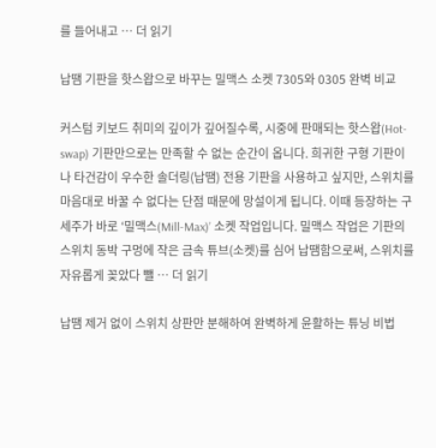를 들어내고 … 더 읽기

납땜 기판을 핫스왑으로 바꾸는 밀맥스 소켓 7305와 0305 완벽 비교

커스텀 키보드 취미의 깊이가 깊어질수록, 시중에 판매되는 핫스왑(Hot-swap) 기판만으로는 만족할 수 없는 순간이 옵니다. 희귀한 구형 기판이나 타건감이 우수한 솔더링(납땜) 전용 기판을 사용하고 싶지만, 스위치를 마음대로 바꿀 수 없다는 단점 때문에 망설이게 됩니다. 이때 등장하는 구세주가 바로 ‘밀맥스(Mill-Max)’ 소켓 작업입니다. 밀맥스 작업은 기판의 스위치 동박 구멍에 작은 금속 튜브(소켓)를 심어 납땜함으로써, 스위치를 자유롭게 꽂았다 뺄 … 더 읽기

납땜 제거 없이 스위치 상판만 분해하여 완벽하게 윤활하는 튜닝 비법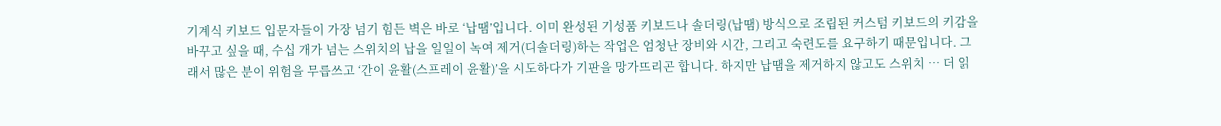기계식 키보드 입문자들이 가장 넘기 힘든 벽은 바로 ‘납땜’입니다. 이미 완성된 기성품 키보드나 솔더링(납땜) 방식으로 조립된 커스텀 키보드의 키감을 바꾸고 싶을 때, 수십 개가 넘는 스위치의 납을 일일이 녹여 제거(디솔더링)하는 작업은 엄청난 장비와 시간, 그리고 숙련도를 요구하기 때문입니다. 그래서 많은 분이 위험을 무릅쓰고 ‘간이 윤활(스프레이 윤활)’을 시도하다가 기판을 망가뜨리곤 합니다. 하지만 납땜을 제거하지 않고도 스위치 … 더 읽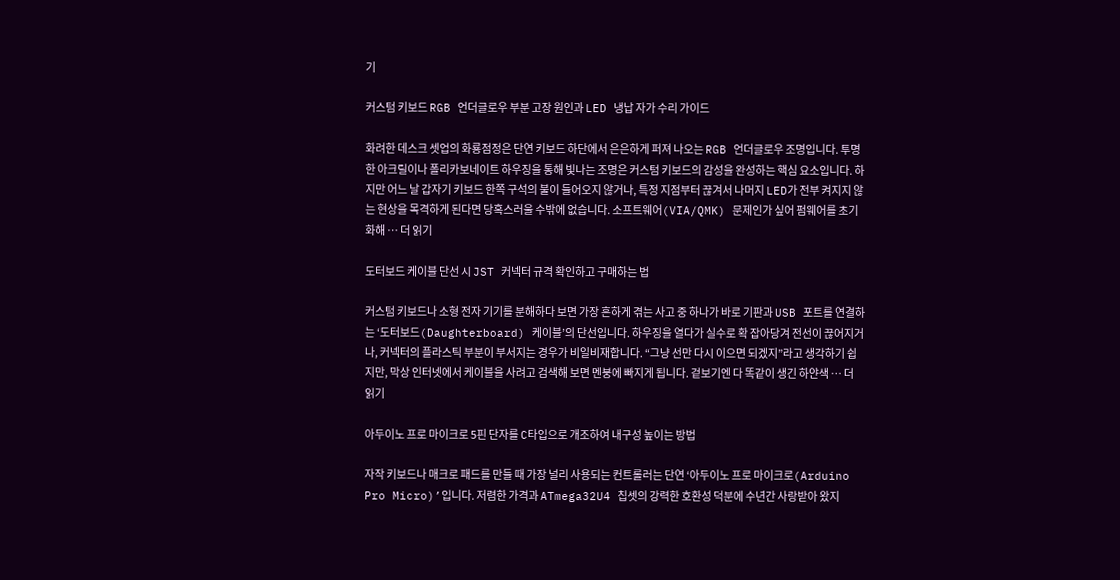기

커스텀 키보드 RGB 언더글로우 부분 고장 원인과 LED 냉납 자가 수리 가이드

화려한 데스크 셋업의 화룡점정은 단연 키보드 하단에서 은은하게 퍼져 나오는 RGB 언더글로우 조명입니다. 투명한 아크릴이나 폴리카보네이트 하우징을 통해 빛나는 조명은 커스텀 키보드의 감성을 완성하는 핵심 요소입니다. 하지만 어느 날 갑자기 키보드 한쪽 구석의 불이 들어오지 않거나, 특정 지점부터 끊겨서 나머지 LED가 전부 켜지지 않는 현상을 목격하게 된다면 당혹스러울 수밖에 없습니다. 소프트웨어(VIA/QMK) 문제인가 싶어 펌웨어를 초기화해 … 더 읽기

도터보드 케이블 단선 시 JST 커넥터 규격 확인하고 구매하는 법

커스텀 키보드나 소형 전자 기기를 분해하다 보면 가장 흔하게 겪는 사고 중 하나가 바로 기판과 USB 포트를 연결하는 ‘도터보드(Daughterboard) 케이블’의 단선입니다. 하우징을 열다가 실수로 확 잡아당겨 전선이 끊어지거나, 커넥터의 플라스틱 부분이 부서지는 경우가 비일비재합니다. “그냥 선만 다시 이으면 되겠지”라고 생각하기 쉽지만, 막상 인터넷에서 케이블을 사려고 검색해 보면 멘붕에 빠지게 됩니다. 겉보기엔 다 똑같이 생긴 하얀색 … 더 읽기

아두이노 프로 마이크로 5핀 단자를 C타입으로 개조하여 내구성 높이는 방법

자작 키보드나 매크로 패드를 만들 때 가장 널리 사용되는 컨트롤러는 단연 ‘아두이노 프로 마이크로(Arduino Pro Micro)’입니다. 저렴한 가격과 ATmega32U4 칩셋의 강력한 호환성 덕분에 수년간 사랑받아 왔지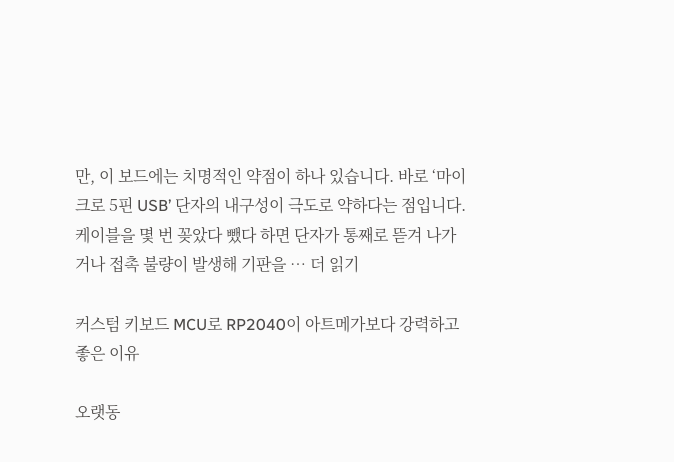만, 이 보드에는 치명적인 약점이 하나 있습니다. 바로 ‘마이크로 5핀 USB’ 단자의 내구성이 극도로 약하다는 점입니다. 케이블을 몇 번 꽂았다 뺐다 하면 단자가 통째로 뜯겨 나가거나 접촉 불량이 발생해 기판을 … 더 읽기

커스텀 키보드 MCU로 RP2040이 아트메가보다 강력하고 좋은 이유

오랫동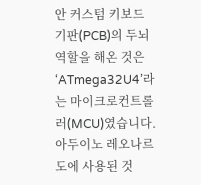안 커스텀 키보드 기판(PCB)의 두뇌 역할을 해온 것은 ‘ATmega32U4’라는 마이크로컨트롤러(MCU)였습니다. 아두이노 레오나르도에 사용된 것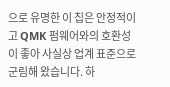으로 유명한 이 칩은 안정적이고 QMK 펌웨어와의 호환성이 좋아 사실상 업계 표준으로 군림해 왔습니다. 하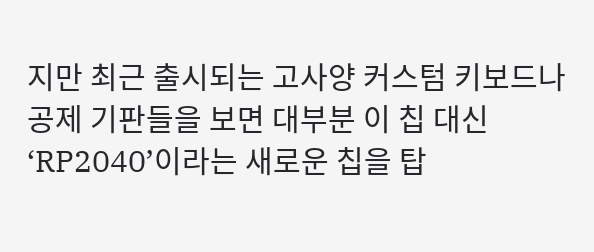지만 최근 출시되는 고사양 커스텀 키보드나 공제 기판들을 보면 대부분 이 칩 대신 ‘RP2040’이라는 새로운 칩을 탑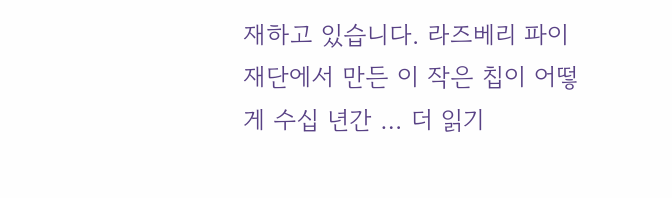재하고 있습니다. 라즈베리 파이 재단에서 만든 이 작은 칩이 어떻게 수십 년간 … 더 읽기